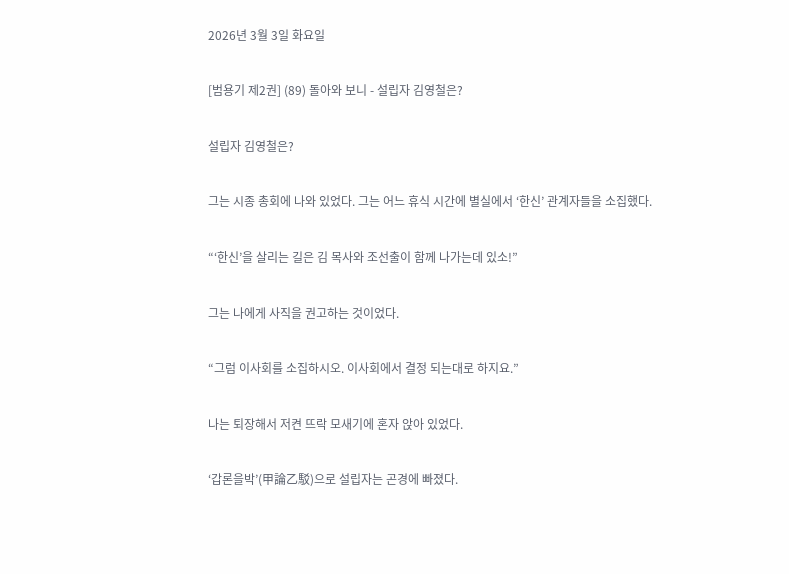2026년 3월 3일 화요일

[범용기 제2권] (89) 돌아와 보니 - 설립자 김영철은?

설립자 김영철은?

그는 시종 총회에 나와 있었다. 그는 어느 휴식 시간에 별실에서 ‘한신’ 관계자들을 소집했다.

“‘한신’을 살리는 길은 김 목사와 조선출이 함께 나가는데 있소!”

그는 나에게 사직을 권고하는 것이었다.

“그럼 이사회를 소집하시오. 이사회에서 결정 되는대로 하지요.”

나는 퇴장해서 저켠 뜨락 모새기에 혼자 앉아 있었다.

‘갑론을박’(甲論乙駁)으로 설립자는 곤경에 빠졌다.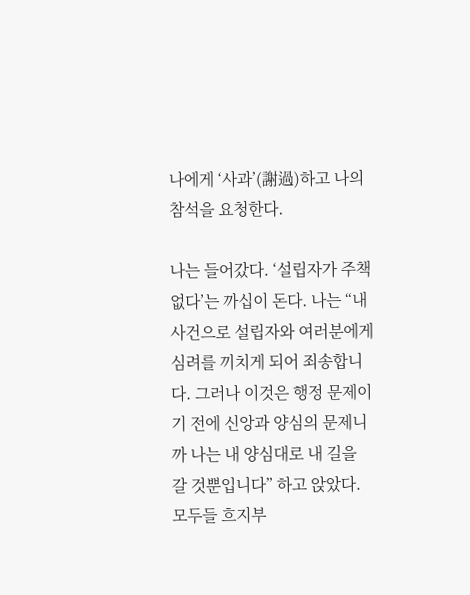나에게 ‘사과’(謝過)하고 나의 참석을 요청한다.

나는 들어갔다. ‘설립자가 주책없다’는 까십이 돈다. 나는 “내 사건으로 설립자와 여러분에게 심려를 끼치게 되어 죄송합니다. 그러나 이것은 행정 문제이기 전에 신앙과 양심의 문제니까 나는 내 양심대로 내 길을 갈 것뿐입니다” 하고 앉았다. 모두들 흐지부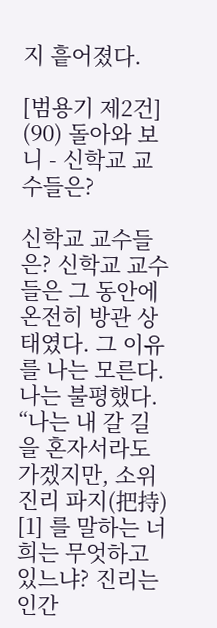지 흩어졌다.

[범용기 제2건] (90) 돌아와 보니 - 신학교 교수들은?

신학교 교수들은? 신학교 교수들은 그 동안에 온전히 방관 상태였다. 그 이유를 나는 모른다. 나는 불평했다. “나는 내 갈 길을 혼자서라도 가겠지만, 소위 진리 파지(把持) [1] 를 말하는 너희는 무엇하고 있느냐? 진리는 인간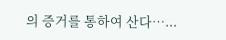의 증거를 통하여 산다…...